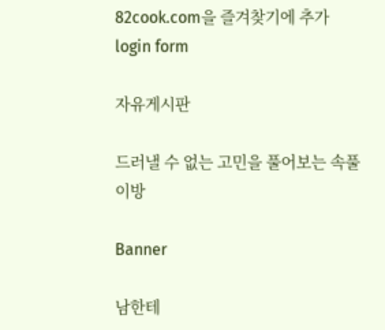82cook.com을 즐겨찾기에 추가
login form

자유게시판

드러낼 수 없는 고민을 풀어보는 속풀이방

Banner

남한테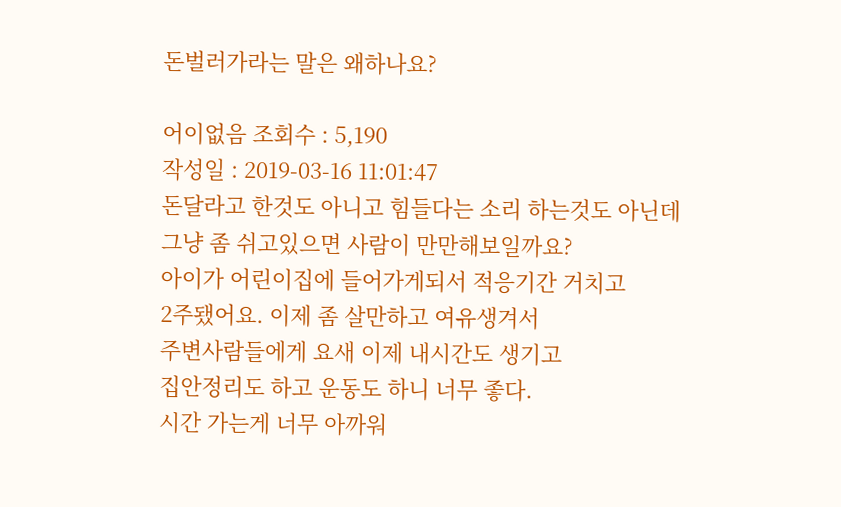돈벌러가라는 말은 왜하나요?

어이없음 조회수 : 5,190
작성일 : 2019-03-16 11:01:47
돈달라고 한것도 아니고 힘들다는 소리 하는것도 아닌데
그냥 좀 쉬고있으면 사람이 만만해보일까요?
아이가 어린이집에 들어가게되서 적응기간 거치고
2주됐어요. 이제 좀 살만하고 여유생겨서
주변사람들에게 요새 이제 내시간도 생기고
집안정리도 하고 운동도 하니 너무 좋다.
시간 가는게 너무 아까워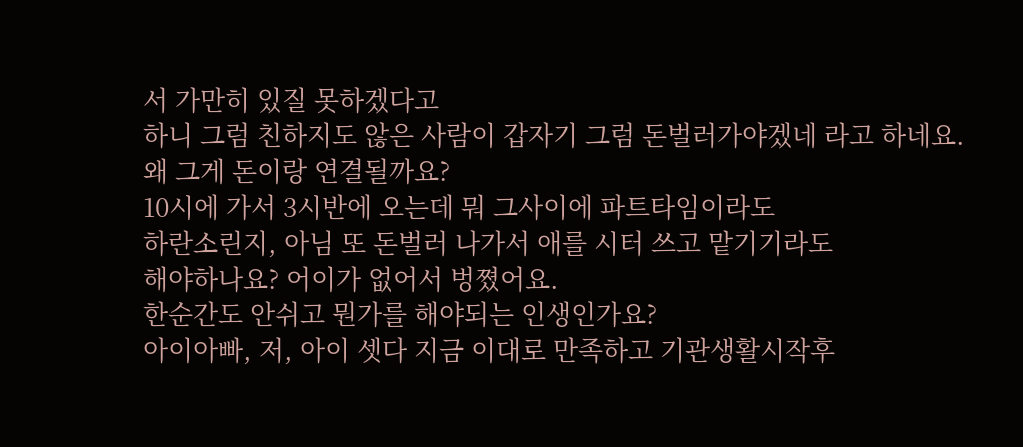서 가만히 있질 못하겠다고
하니 그럼 친하지도 않은 사람이 갑자기 그럼 돈벌러가야겠네 라고 하네요.
왜 그게 돈이랑 연결될까요?
10시에 가서 3시반에 오는데 뭐 그사이에 파트타임이라도
하란소린지, 아님 또 돈벌러 나가서 애를 시터 쓰고 맡기기라도
해야하나요? 어이가 없어서 벙쪘어요.
한순간도 안쉬고 뭔가를 해야되는 인생인가요?
아이아빠, 저, 아이 셋다 지금 이대로 만족하고 기관생활시작후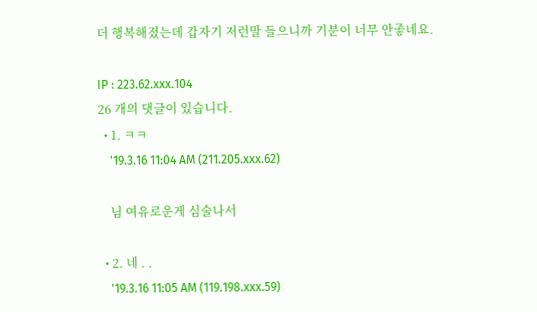더 행복해졌는데 갑자기 저런말 들으니까 기분이 너무 안좋네요.

IP : 223.62.xxx.104
26 개의 댓글이 있습니다.
  • 1. ㅋㅋ
    '19.3.16 11:04 AM (211.205.xxx.62)

    님 여유로운게 심술나서

  • 2. 네 . .
    '19.3.16 11:05 AM (119.198.xxx.59)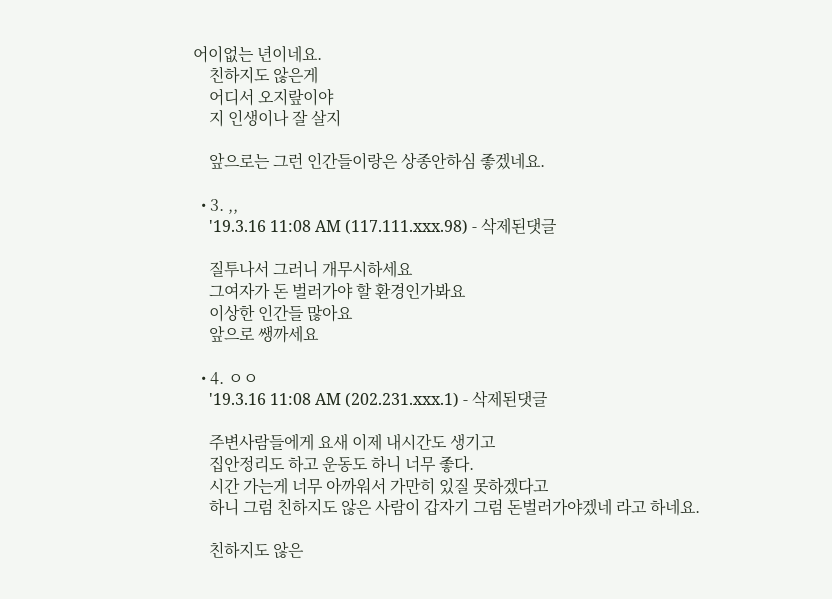어이없는 년이네요.
    친하지도 않은게
    어디서 오지랖이야
    지 인생이나 잘 살지

    앞으로는 그런 인간들이랑은 상종안하심 좋겠네요.

  • 3. ,,
    '19.3.16 11:08 AM (117.111.xxx.98) - 삭제된댓글

    질투나서 그러니 개무시하세요
    그여자가 돈 벌러가야 할 환경인가봐요
    이상한 인간들 많아요
    앞으로 쌩까세요

  • 4. ㅇㅇ
    '19.3.16 11:08 AM (202.231.xxx.1) - 삭제된댓글

    주변사람들에게 요새 이제 내시간도 생기고
    집안정리도 하고 운동도 하니 너무 좋다.
    시간 가는게 너무 아까워서 가만히 있질 못하겠다고
    하니 그럼 친하지도 않은 사람이 갑자기 그럼 돈벌러가야겠네 라고 하네요.

    친하지도 않은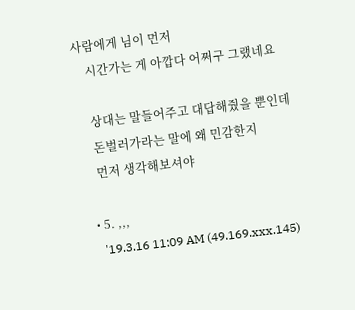사람에게 님이 먼저
    시간가는 게 아깝다 어쩌구 그랬네요

    상대는 말들어주고 대답해줬을 뿐인데
    돈벌러가라는 말에 왜 민감한지
    먼저 생각해보셔야

  • 5. ,,,
    '19.3.16 11:09 AM (49.169.xxx.145)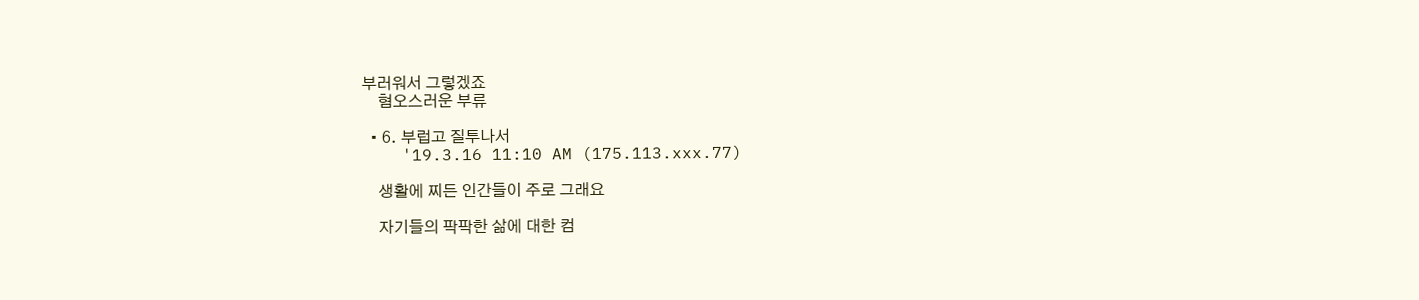부러워서 그렇겠죠
    혐오스러운 부류

  • 6. 부럽고 질투나서
    '19.3.16 11:10 AM (175.113.xxx.77)

    생활에 찌든 인간들이 주로 그래요

    자기들의 팍팍한 삶에 대한 컴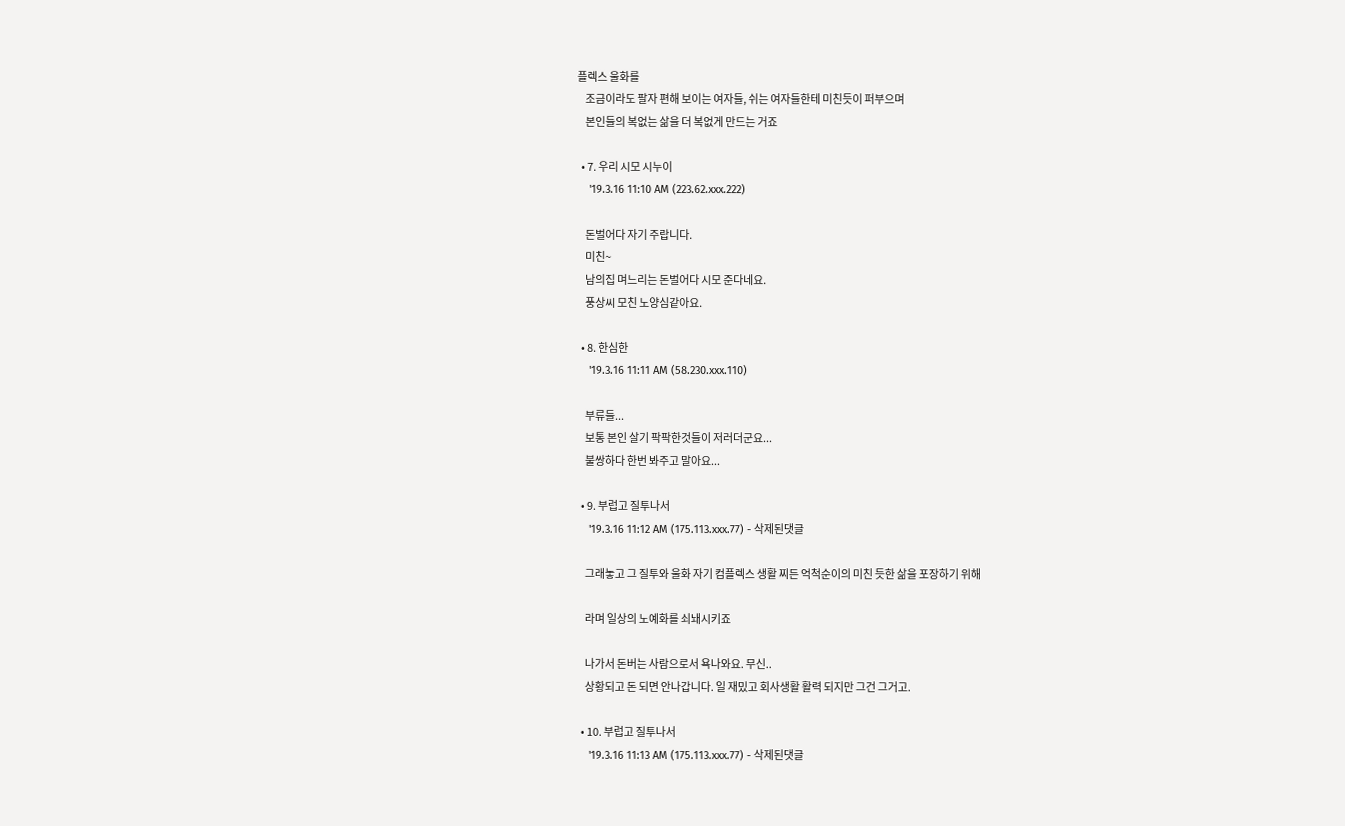플렉스 울화를
    조금이라도 팔자 편해 보이는 여자들, 쉬는 여자들한테 미친듯이 퍼부으며
    본인들의 복없는 삶을 더 복없게 만드는 거죠

  • 7. 우리 시모 시누이
    '19.3.16 11:10 AM (223.62.xxx.222)

    돈벌어다 자기 주랍니다.
    미친~
    남의집 며느리는 돈벌어다 시모 준다네요.
    풍상씨 모친 노양심같아요.

  • 8. 한심한
    '19.3.16 11:11 AM (58.230.xxx.110)

    부류들...
    보통 본인 살기 팍팍한것들이 저러더군요...
    불쌍하다 한번 봐주고 말아요...

  • 9. 부럽고 질투나서
    '19.3.16 11:12 AM (175.113.xxx.77) - 삭제된댓글

    그래놓고 그 질투와 울화 자기 컴플렉스 생활 찌든 억척순이의 미친 듯한 삶을 포장하기 위해

    라며 일상의 노예화를 쇠놰시키죠

    나가서 돈버는 사람으로서 욕나와요. 무신..
    상황되고 돈 되면 안나갑니다. 일 재밌고 회사생활 활력 되지만 그건 그거고.

  • 10. 부럽고 질투나서
    '19.3.16 11:13 AM (175.113.xxx.77) - 삭제된댓글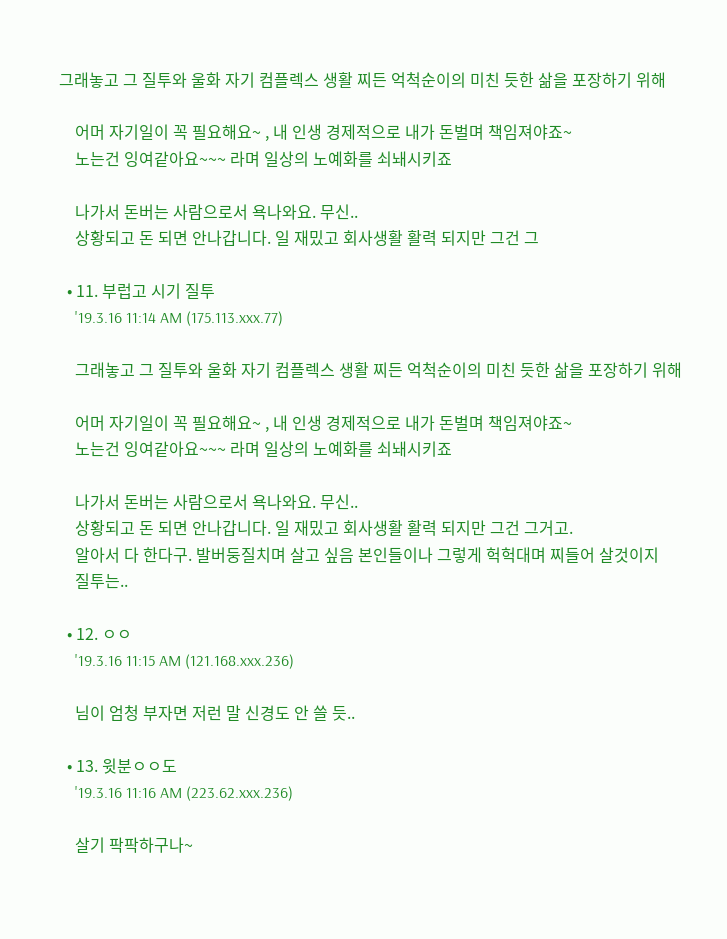그래놓고 그 질투와 울화 자기 컴플렉스 생활 찌든 억척순이의 미친 듯한 삶을 포장하기 위해

    어머 자기일이 꼭 필요해요~ , 내 인생 경제적으로 내가 돈벌며 책임져야죠~
    노는건 잉여같아요~~~ 라며 일상의 노예화를 쇠놰시키죠

    나가서 돈버는 사람으로서 욕나와요. 무신..
    상황되고 돈 되면 안나갑니다. 일 재밌고 회사생활 활력 되지만 그건 그

  • 11. 부럽고 시기 질투
    '19.3.16 11:14 AM (175.113.xxx.77)

    그래놓고 그 질투와 울화 자기 컴플렉스 생활 찌든 억척순이의 미친 듯한 삶을 포장하기 위해

    어머 자기일이 꼭 필요해요~ , 내 인생 경제적으로 내가 돈벌며 책임져야죠~
    노는건 잉여같아요~~~ 라며 일상의 노예화를 쇠놰시키죠

    나가서 돈버는 사람으로서 욕나와요. 무신..
    상황되고 돈 되면 안나갑니다. 일 재밌고 회사생활 활력 되지만 그건 그거고.
    알아서 다 한다구. 발버둥질치며 살고 싶음 본인들이나 그렇게 헉헉대며 찌들어 살것이지
    질투는..

  • 12. ㅇㅇ
    '19.3.16 11:15 AM (121.168.xxx.236)

    님이 엄청 부자면 저런 말 신경도 안 쓸 듯..

  • 13. 윗분ㅇㅇ도
    '19.3.16 11:16 AM (223.62.xxx.236)

    살기 팍팍하구나~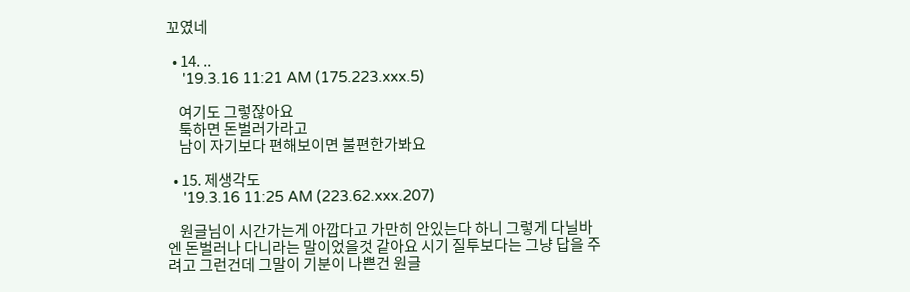꼬였네

  • 14. ..
    '19.3.16 11:21 AM (175.223.xxx.5)

    여기도 그렇잖아요
    툭하면 돈벌러가라고
    남이 자기보다 편해보이면 불편한가봐요

  • 15. 제생각도
    '19.3.16 11:25 AM (223.62.xxx.207)

    원글님이 시간가는게 아깝다고 가만히 안있는다 하니 그렇게 다닐바엔 돈벌러나 다니라는 말이었을것 같아요 시기 질투보다는 그냥 답을 주려고 그런건데 그말이 기분이 나쁜건 원글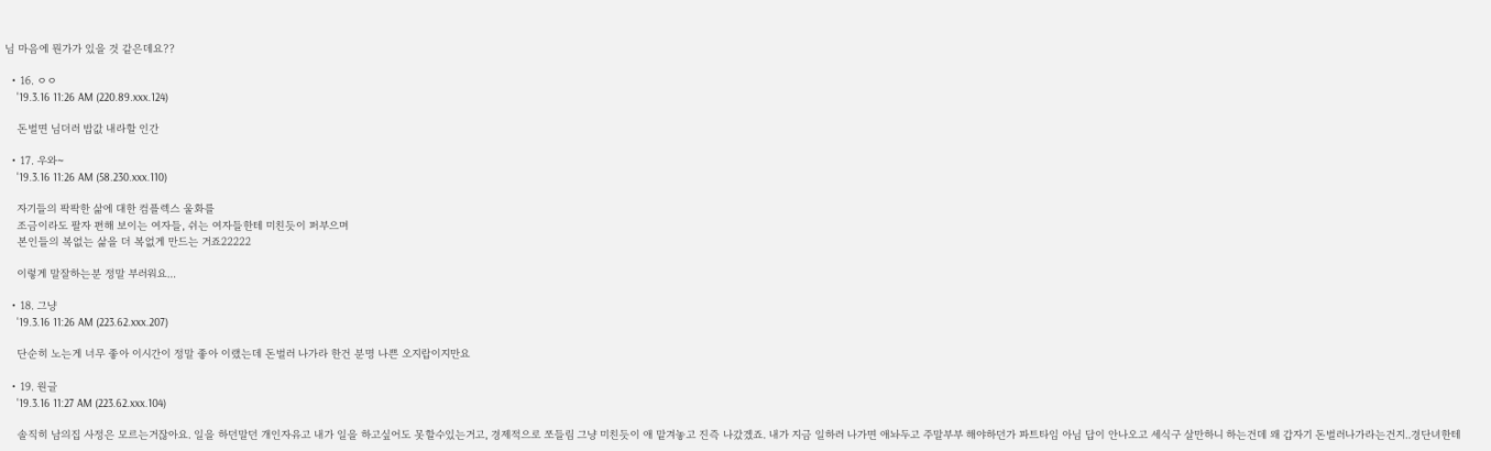님 마음에 뭔가가 있을 것 같은데요??

  • 16. ㅇㅇ
    '19.3.16 11:26 AM (220.89.xxx.124)

    돈벌면 님더러 밥값 내라할 인간

  • 17. 우와~
    '19.3.16 11:26 AM (58.230.xxx.110)

    자기들의 팍팍한 삶에 대한 컴플렉스 울화를
    조금이라도 팔자 편해 보이는 여자들, 쉬는 여자들한테 미친듯이 퍼부으며
    본인들의 복없는 삶을 더 복없게 만드는 거죠22222

    이렇게 말잘하는분 정말 부러워요...

  • 18. 그냥
    '19.3.16 11:26 AM (223.62.xxx.207)

    단순히 노는게 너무 좋아 이시간이 정말 좋아 이랬는데 돈벌러 나가라 한건 분명 나쁜 오지랍이지만요

  • 19. 원글
    '19.3.16 11:27 AM (223.62.xxx.104)

    솔직히 남의집 사정은 모르는거잖아요. 일을 하던말던 개인자유고 내가 일을 하고싶어도 못할수있는거고, 경제적으로 쪼들림 그냥 미친듯이 애 맡겨놓고 진즉 나갔겠죠. 내가 지금 일하러 나가면 애놔두고 주말부부 해야하던가 파트타임 아님 답이 안나오고 세식구 살만하니 하는건데 왜 갑자기 돈벌러나가라는건지..경단녀한테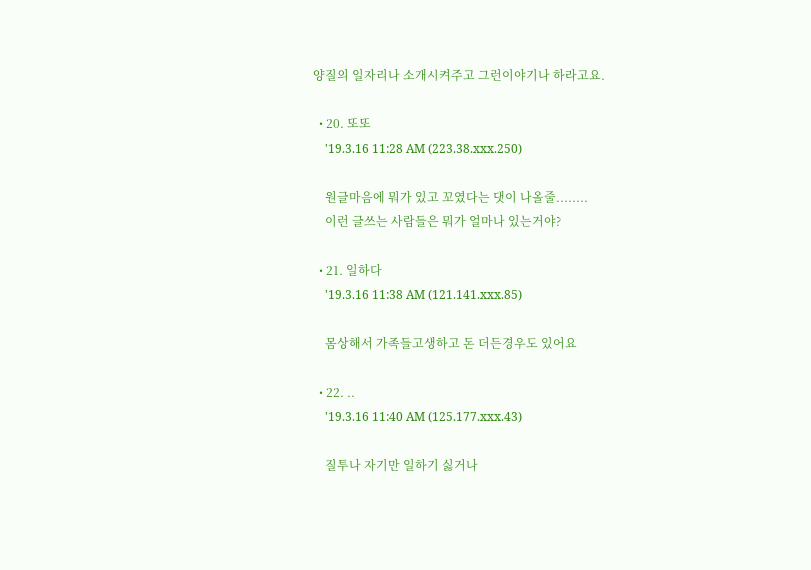양질의 일자리나 소개시켜주고 그런이야기나 하라고요.

  • 20. 또또
    '19.3.16 11:28 AM (223.38.xxx.250)

    원글마음에 뭐가 있고 꼬였다는 댓이 나올줄........
    이런 글쓰는 사람들은 뭐가 얼마나 있는거야?

  • 21. 일하다
    '19.3.16 11:38 AM (121.141.xxx.85)

    몸상해서 가족들고생하고 돈 더든경우도 있어요

  • 22. ..
    '19.3.16 11:40 AM (125.177.xxx.43)

    질투나 자기만 일하기 싫거나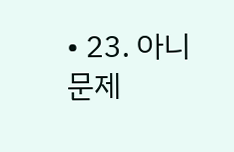• 23. 아니 문제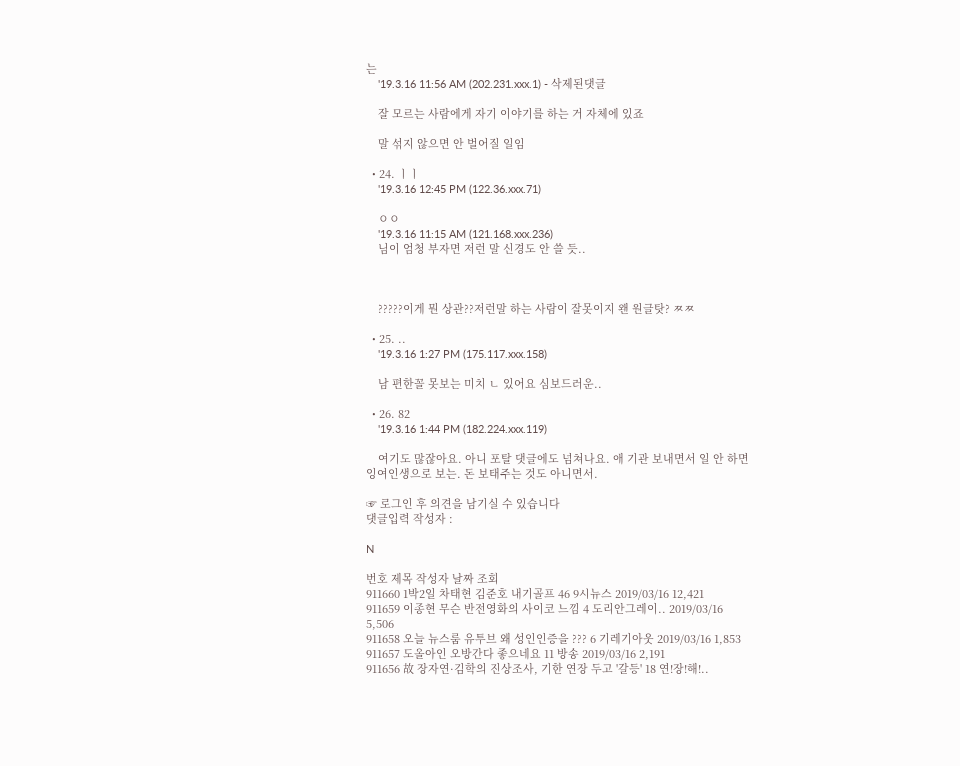는
    '19.3.16 11:56 AM (202.231.xxx.1) - 삭제된댓글

    잘 모르는 사람에게 자기 이야기를 하는 거 자체에 있죠

    말 섞지 않으면 안 벌어질 일임

  • 24. ㅣㅣ
    '19.3.16 12:45 PM (122.36.xxx.71)

    ㅇㅇ
    '19.3.16 11:15 AM (121.168.xxx.236)
    님이 엄청 부자면 저런 말 신경도 안 쓸 듯..



    ?????이게 뭔 상관??저런말 하는 사람이 잘못이지 왠 원글탓? ㅉㅉ

  • 25. ..
    '19.3.16 1:27 PM (175.117.xxx.158)

    남 편한꼴 못보는 미치 ㄴ 있어요 심보드러운..

  • 26. 82
    '19.3.16 1:44 PM (182.224.xxx.119)

    여기도 많잖아요. 아니 포탈 댓글에도 넘쳐나요. 애 기관 보내면서 일 안 하면 잉여인생으로 보는. 돈 보태주는 것도 아니면서.

☞ 로그인 후 의견을 남기실 수 있습니다
댓글입력 작성자 :

N

번호 제목 작성자 날짜 조회
911660 1박2일 차태현 김준호 내기골프 46 9시뉴스 2019/03/16 12,421
911659 이종현 무슨 반전영화의 사이코 느낌 4 도리안그레이.. 2019/03/16 5,506
911658 오늘 뉴스룸 유투브 왜 성인인증을 ??? 6 기레기아웃 2019/03/16 1,853
911657 도올아인 오방간다 좋으네요 11 방송 2019/03/16 2,191
911656 故 장자연·김학의 진상조사, 기한 연장 두고 '갈등' 18 연!장!해!..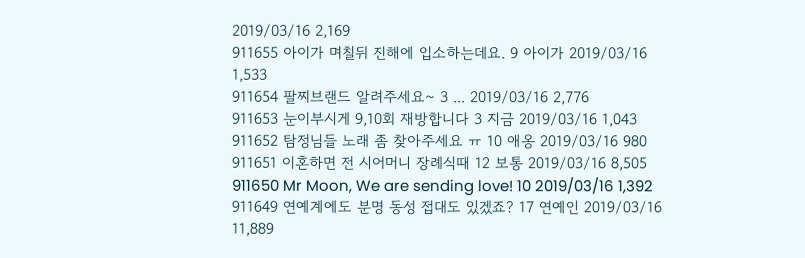2019/03/16 2,169
911655 아이가 며칠뒤 진해에 입소하는데요. 9 아이가 2019/03/16 1,533
911654 팔찌브랜드 알려주세요~ 3 ... 2019/03/16 2,776
911653 눈이부시게 9,10회 재방합니다 3 지금 2019/03/16 1,043
911652 탐정님들 노래 좀 찾아주세요 ㅠ 10 애옹 2019/03/16 980
911651 이혼하면 전 시어머니 장례식때 12 보통 2019/03/16 8,505
911650 Mr Moon, We are sending love! 10 2019/03/16 1,392
911649 연예계에도 분명 동성 접대도 있겠죠? 17 연예인 2019/03/16 11,889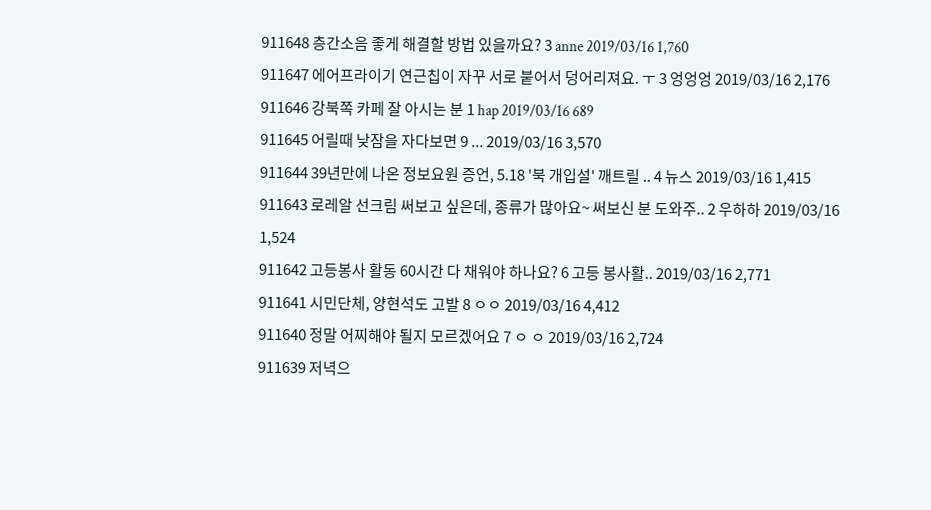911648 층간소음 좋게 해결할 방법 있을까요? 3 anne 2019/03/16 1,760
911647 에어프라이기 연근칩이 자꾸 서로 붙어서 덩어리져요. ㅜ 3 엉엉엉 2019/03/16 2,176
911646 강북쪽 카페 잘 아시는 분 1 hap 2019/03/16 689
911645 어릴때 낮잠을 자다보면 9 ... 2019/03/16 3,570
911644 39년만에 나온 정보요원 증언, 5.18 '북 개입설' 깨트릴 .. 4 뉴스 2019/03/16 1,415
911643 로레알 선크림 써보고 싶은데, 종류가 많아요~ 써보신 분 도와주.. 2 우하하 2019/03/16 1,524
911642 고등봉사 활동 60시간 다 채워야 하나요? 6 고등 봉사활.. 2019/03/16 2,771
911641 시민단체, 양현석도 고발 8 ㅇㅇ 2019/03/16 4,412
911640 정말 어찌해야 될지 모르겠어요 7 ㅇ ㅇ 2019/03/16 2,724
911639 저녁으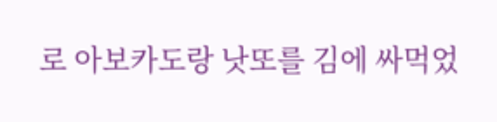로 아보카도랑 낫또를 김에 싸먹었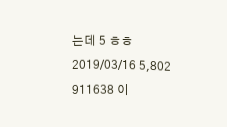는데 5 ㅎㅎ 2019/03/16 5,802
911638 이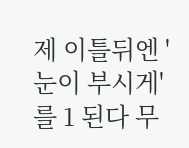제 이틀뒤엔 '눈이 부시게'를 1 된다 무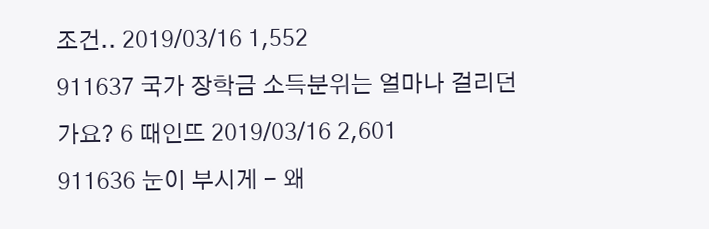조건.. 2019/03/16 1,552
911637 국가 장학금 소득분위는 얼마나 걸리던가요? 6 때인뜨 2019/03/16 2,601
911636 눈이 부시게 - 왜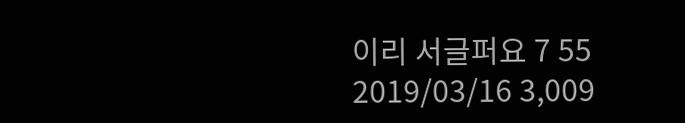이리 서글퍼요 7 55 2019/03/16 3,009